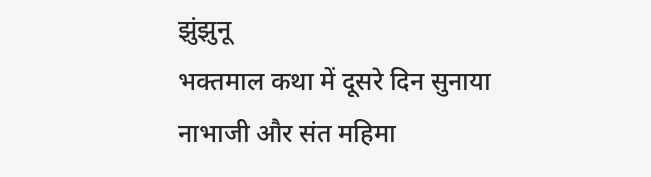झुंझुनू
भक्तमाल कथा में दूसरे दिन सुनाया नाभाजी और संत महिमा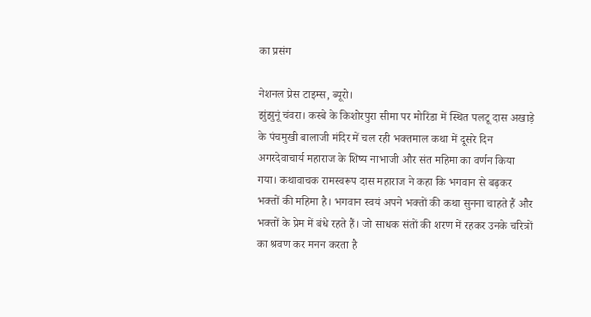का प्रसंग

नेशनल प्रेस टाइम्स, ब्यूरो।
झुंझुनूं चंवरा। कस्बे के किशोरपुरा सीमा पर मोरिंडा में स्थित पलटू दास अखाड़े के पंचमुखी बालाजी मंदिर में चल रही भक्तमाल कथा में दूसरे दिन अगरदेवाचार्य महाराज के शिष्य नाभाजी और संत महिमा का वर्णन किया गया। कथावाचक रामस्वरूप दास महाराज ने कहा कि भगवान से बढ़कर भक्तों की महिमा है। भगवान स्वयं अपने भक्तों की कथा सुनना चाहते हैं और भक्तों के प्रेम में बंधे रहते हैं। जो साधक संतों की शरण में रहकर उनके चरित्रों का श्रवण कर मनन करता है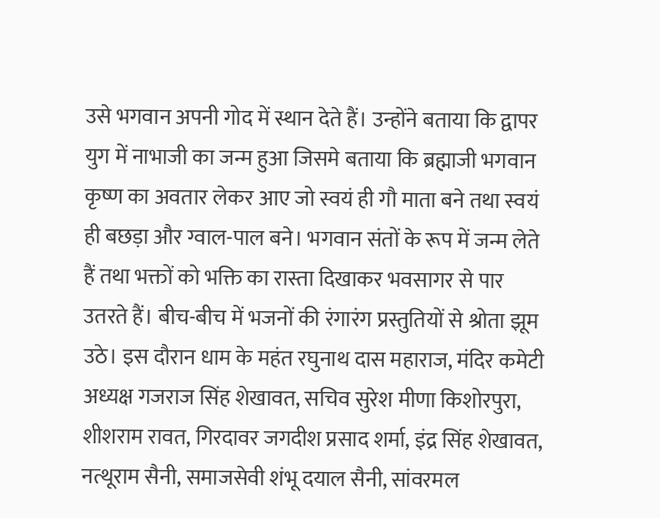उसे भगवान अपनी गोद में स्थान देते हैं। उन्होंने बताया कि द्वापर युग में नाभाजी का जन्म हुआ जिसमे बताया कि ब्रह्माजी भगवान कृष्ण का अवतार लेकर आए जो स्वयं ही गौ माता बने तथा स्वयं ही बछड़ा और ग्वाल-पाल बने। भगवान संतों के रूप में जन्म लेते हैं तथा भक्तों को भक्ति का रास्ता दिखाकर भवसागर से पार उतरते हैं। बीच-बीच में भजनों की रंगारंग प्रस्तुतियों से श्रोता झूम उठे। इस दौरान धाम के महंत रघुनाथ दास महाराज, मंदिर कमेटी अध्यक्ष गजराज सिंह शेखावत, सचिव सुरेश मीणा किशोरपुरा, शीशराम रावत, गिरदावर जगदीश प्रसाद शर्मा, इंद्र सिंह शेखावत, नत्थूराम सैनी, समाजसेवी शंभू दयाल सैनी, सांवरमल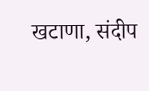खटाणा, संदीप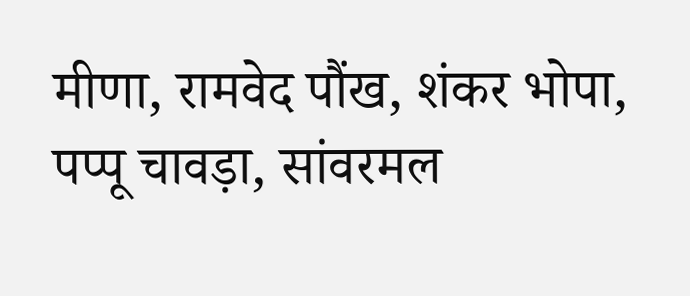मीणा, रामवेद पौंख, शंकर भोपा, पप्पू चावड़ा, सांवरमल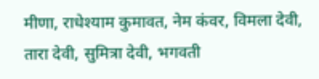मीणा, राधेश्याम कुमावत, नेम कंवर, विमला देवी, तारा देवी, सुमित्रा देवी, भगवती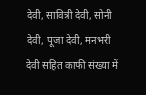देवी, सावित्री देवी, सोनी देवी, पूजा देवी, मनभरी देवी सहित काफी संख्या में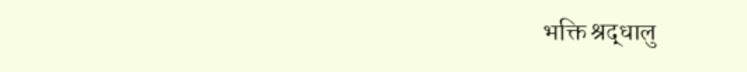भक्ति श्रद्धालु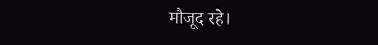मौजूद रहे।